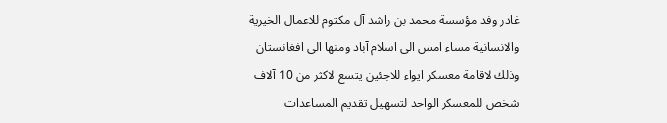غادر وفد مؤسسة محمد بن راشد آل مكتوم للاعمال الخيرية والانسانية مساء امس الى اسلام آباد ومنها الى افغانستان وذلك لاقامة معسكر ايواء للاجئين يتسع لاكثر من 10 آلاف شخص للمعسكر الواحد لتسهيل تقديم المساعدات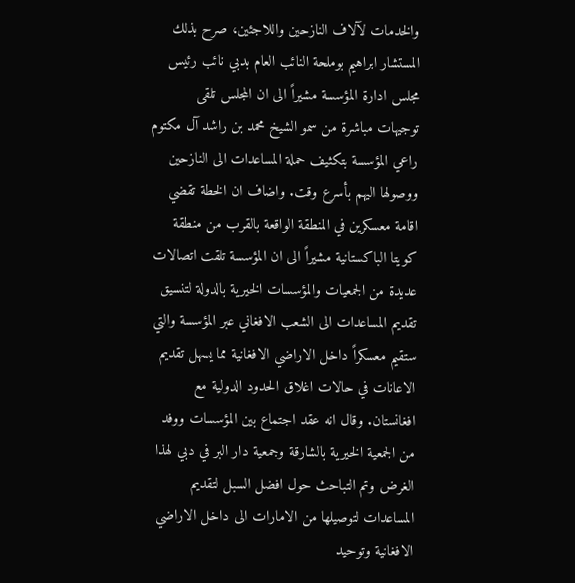والخدمات لآلاف النازحين واللاجئين، صرح بذلك المستشار ابراهيم بوملحة النائب العام بدبي نائب رئيس مجلس ادارة المؤسسة مشيراً الى ان المجلس تلقى توجيهات مباشرة من سمو الشيخ محمد بن راشد آل مكتوم راعي المؤسسة بتكثيف حملة المساعدات الى النازحين ووصولها اليهم بأسرع وقت. واضاف ان الخطة تقضي اقامة معسكرين في المنطقة الواقعة بالقرب من منطقة كويتا الباكستانية مشيراً الى ان المؤسسة تلقت اتصالات عديدة من الجمعيات والمؤسسات الخيرية بالدولة لتنسيق تقديم المساعدات الى الشعب الافغاني عبر المؤسسة والتي ستقيم معسكراً داخل الاراضي الافغانية مما يسهل تقديم الاعانات في حالات اغلاق الحدود الدولية مع افغانستان. وقال انه عقد اجتماع بين المؤسسات ووفد من الجمعية الخيرية بالشارقة وجمعية دار البر في دبي لهذا الغرض وتم التباحث حول افضل السبل لتقديم المساعدات لتوصيلها من الامارات الى داخل الاراضي الافغانية وتوحيد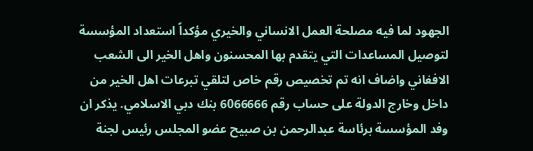الجهود لما فيه مصلحة العمل الانساني والخيري مؤكداً استعداد المؤسسة لتوصيل المساعدات التي يتقدم بها المحسنون واهل الخير الى الشعب الافغاني واضاف انه تم تخصيص رقم خاص لتلقي تبرعات اهل الخير من داخل وخارج الدولة على حساب رقم 6066666 بنك دبي الاسلامي. يذكر ان وفد المؤسسة برئاسة عبدالرحمن بن صبيح عضو المجلس رئيس لجنة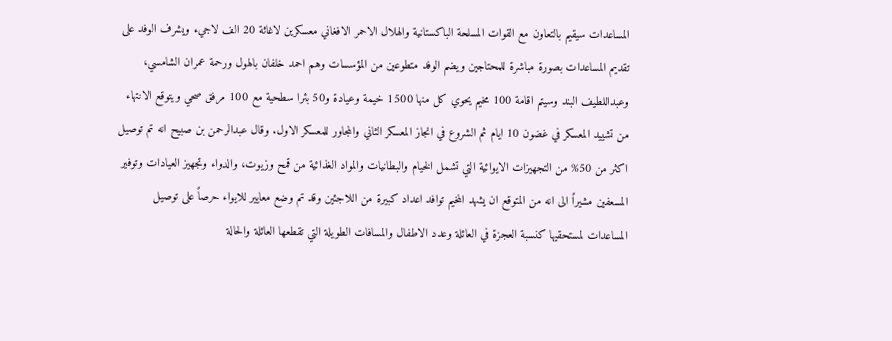المساعدات سيقيم بالتعاون مع القوات المسلحة الباكستانية والهلال الاحمر الافغاني معسكرين لاغاثة 20 الف لاجيء ويشرف الوفد على تقديم المساعدات بصورة مباشرة للمحتاجين ويضم الوفد متطوعين من المؤسسات وهم احمد خلفان بالهول ورحمة عمران الشامسي، وعبداللطيف البند وسيتم اقامة 100 مخيم يحوي كل منها 1500 خيمة وعيادة و50 بئرا سطحية مع 100 مرفق صحي ويتوقع الانتهاء من تشييد المعسكر في غضون 10 ايام ثم الشروع في انجاز المعسكر الثاني والمجاور للمعسكر الاول. وقال عبدالرحمن بن صبيح انه تم توصيل اكثر من 50% من التجهيزات الايوائية التي تشمل الخيام والبطانيات والمواد الغذائية من قمح وزيوت، والدواء وتجهيز العيادات وتوفير المسعفين مشيراً الى انه من المتوقع ان يشهد المخيم توافد اعداد كبيرة من اللاجئين وقد تم وضع معايير للايواء حرصاً على توصيل المساعدات لمستحقيها كنسبة العجزة في العائلة وعدد الاطفال والمسافات الطويلة التي تقطعها العائلة والحالة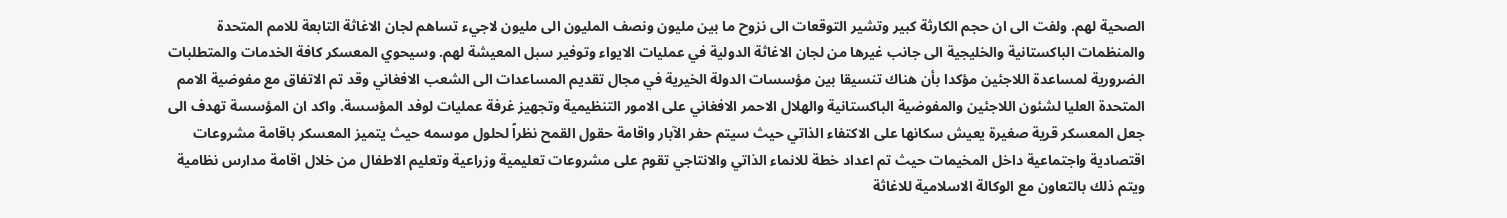الصحية لهم. ولفت الى ان حجم الكارثة كبير وتشير التوقعات الى نزوح ما بين مليون ونصف المليون الى مليون لاجيء تساهم لجان الاغاثة التابعة للامم المتحدة والمنظمات الباكستانية والخليجية الى جانب غيرها من لجان الاغاثة الدولية في عمليات الايواء وتوفير سبل المعيشة لهم. وسيحوي المعسكر كافة الخدمات والمتطلبات الضرورية لمساعدة اللاجئين مؤكدا بأن هناك تنسيقا بين مؤسسات الدولة الخيرية في مجال تقديم المساعدات الى الشعب الافغاني وقد تم الاتفاق مع مفوضية الامم المتحدة العليا لشئون اللاجئين والمفوضية الباكستانية والهلال الاحمر الافغاني على الامور التنظيمية وتجهيز غرفة عمليات لوفد المؤسسة. واكد ان المؤسسة تهدف الى جعل المعسكر قرية صغيرة يعيش سكانها على الاكتفاء الذاتي حيث سيتم حفر الآبار واقامة حقول القمح نظراً لحلول موسمه حيث يتميز المعسكر باقامة مشروعات اقتصادية واجتماعية داخل المخيمات حيث تم اعداد خطة للانماء الذاتي والانتاجي تقوم على مشروعات تعليمية وزراعية وتعليم الاطفال من خلال اقامة مدارس نظامية ويتم ذلك بالتعاون مع الوكالة الاسلامية للاغاثة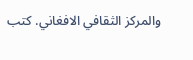والمركز الثقافي الافغاني. كتب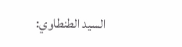السيد الطنطاوي: